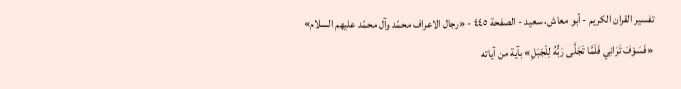تفسير القران الكريم - أبو معاش، سعيد - الصفحة ٤٤٥ - «رجال الاعراف محمّد وآل محمّد عليهم السلام»
«فَسَوْفَ تَرَانِي فَلَمَّا تَجَلَّى رَبُّهُ لِلْجَبَلِ» بآية من آياته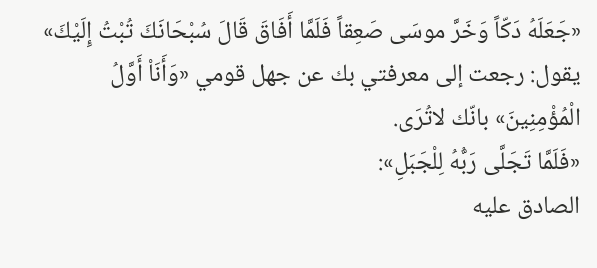«جَعَلَهُ دَكّاً وَخَرَّ موسَى صَعِقاً فَلَمَّا أَفَاقَ قَالَ سُبْحَانَكَ تُبْتُ إِلَيْكَ» يقول: رجعت إلى معرفتي بك عن جهل قومي «وَأَنَاْ أَوَّلُ الْمُؤْمِنِينَ» بانّك لاتُرَى.
«فَلَمَّا تَجَلَّى رَبُّهُ لِلْجَبَلِ»:
الصادق عليه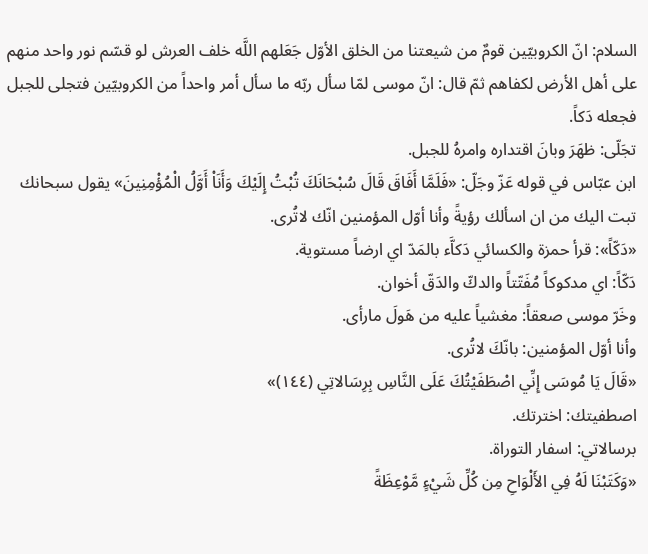السلام: انّ الكروبيّين قومٌ من شيعتنا من الخلق الأوّل جَعَلهم اللَّه خلف العرش لو قسّم نور واحد منهم على أهل الأرض لكفاهم ثمّ قال: انّ موسى لمّا سأل ربّه ما سأل أمر واحداً من الكروبيّين فتجلى للجبل فجعله دَكاً.
تجَلّى: ظهَرَ وبانَ اقتداره وامرهُ للجبل.
ابن عبّاس في قوله عَزّ وجَلّ: «فَلَمَّا أَفَاقَ قَالَ سُبْحَانَكَ تُبْتُ إِلَيْكَ وَأَنَاْ أَوَّلُ الْمُؤْمِنِينَ» يقول سبحانك تبت اليك من ان اسألك رؤيةً وأنا أوّل المؤمنين انّك لاتُرى.
«دَكّاً»: قرأ حمزة والكسائي دَكاَّء بالمَدّ اي ارضاً مستوية.
دَكّاً: اي مدكوكاً مُفَتّتاً والدكّ والدَقّ أخوان.
وخَرّ موسى صعقاً: مغشياً عليه من هَولَ مارأى.
وأنا أوّل المؤمنين: بانّكَ لاتُرى.
«قَالَ يَا مُوسَى إِنِّي اصْطَفَيْتُكَ عَلَى النَّاسِ بِرِسَالاتِي (١٤٤)»
اصطفيتك: اخترتك.
برسالاتي: اسفار التوراة.
«وَكَتَبْنَا لَهُ فِي الأَلْوَاحِ مِن كُلِّ شَيْءٍ مَّوْعِظَةً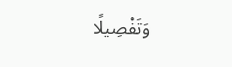وَتَفْصِيلًا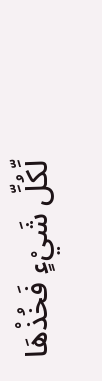لِّكُلِّ شَيْءٍ فَخُذْهَا